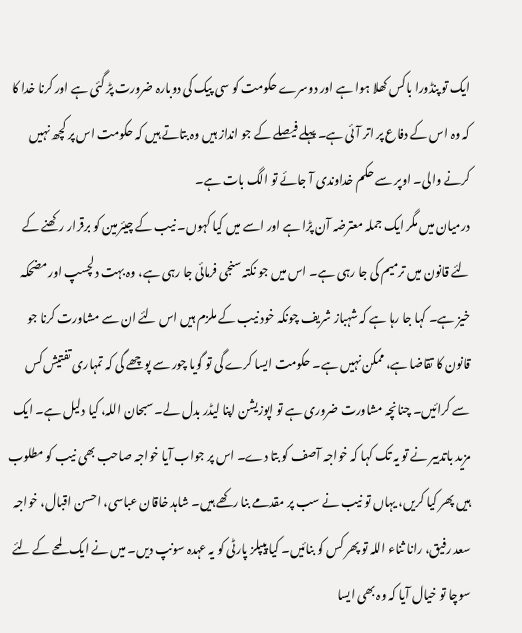ایک تو پنڈورا باکس کھلا ہوا ہے اور دوسرے حکومت کو سی پیک کی دوبارہ ضرورت پڑ گئی ہے اور کرنا خدا کا کہ وہ اس کے دفاع پر اتر آئی ہے۔ پہلے فیصلے کے جو انداز ہیں وہ بتاتے ہیں کہ حکومت اس پر کچھ نہیں کرنے والی۔ اوپر سے حکم خداوندی آ جائے تو الگ بات ہے۔
درمیان میں مگر ایک جملہ معترضہ آن پڑا ہے اور اسے میں کیا کہوں۔ نیب کے چیئرمین کو برقرار رکھنے کے لئے قانون میں ترمیم کی جا رہی ہے۔ اس میں جو نکتہ سنجی فرمائی جا رہی ہے، وہ بہت دلچسپ اور مضحکہ خیز ہے۔ کہا جا رہا ہے کہ شہباز شریف چونکہ خود نیب کے ملزم ہیں اس لئے ان سے مشاورت کرنا جو قانون کا تقاضا ہے، ممکن نہیں ہے۔ حکومت ایسا کرے گی تو گویا چور سے پوچھے گی کہ تمہاری تفتیش کس سے کرائیں۔ چنانچہ مشاورت ضروری ہے تو اپوزیشن اپنا لیڈر بدل لے۔ سبحان اللہ، کیا دلیل ہے۔ ایک مزید باتدبیر نے تو یہ تک کہا کہ خواجہ آصف کو بتا دے۔ اس پر جواب آیا خواجہ صاحب بھی نیب کو مطلوب ہیں پھر کیا کریں، یہاں تو نیب نے سب پر مقدمے بنا رکھے ہیں۔ شاہد خاقان عباسی، احسن اقبال، خواجہ سعد رفیق، رانا ثناء اللہ تو پھر کس کو بنائیں۔ کیا پیپلز پارٹی کو یہ عہدہ سونپ دیں۔ میں نے ایک لمحے کے لئے سوچا تو خیال آیا کہ وہ بھی ایسا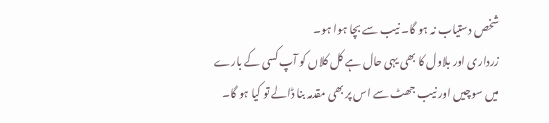شخص دستیاب نہ ہو گا۔ نیب سے بچا ہوا ہو۔
زرداری اور بلاول کا بھی یہی حال ہے کل کلاں کو آپ کسی کے بارے میں سوچیں اور نیب جھٹ سے اس پر بھی مقدمہ بنا ڈالے تو کیا ہو گا۔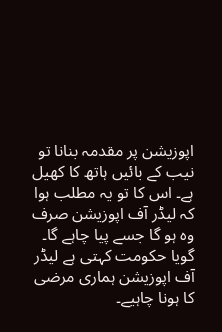اپوزیشن پر مقدمہ بنانا تو نیب کے بائیں ہاتھ کا کھیل ہے۔ اس کا تو یہ مطلب ہوا کہ لیڈر آف اپوزیشن صرف وہ ہو گا جسے پیا چاہے گا۔ گویا حکومت کہتی ہے لیڈر آف اپوزیشن ہماری مرضی کا ہونا چاہیے۔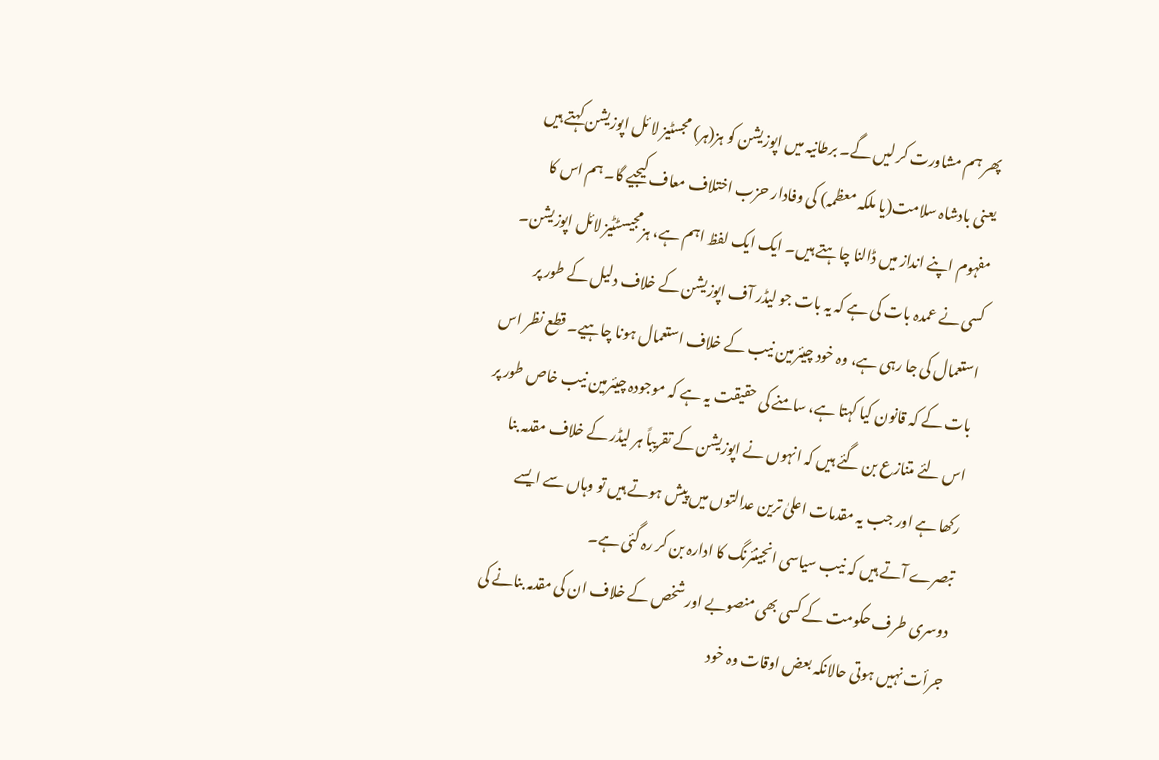پھر ہم مشاورت کر لیں گے۔ برطانیہ میں اپوزیشن کو ہز(ہر) مجسٹیز لا ئل اپوزیشن کہتے ہیں یعنی بادشاہ سلامت(یا ملکہ معظمہ) کی وفادار حزب اختلاف معاف کیجیے گا۔ ہم اس کا مفہوم اپنے انداز میں ڈالنا چاہتے ہیں۔ ایک ایک لفظ اہم ہے، ہزمجیسٹٹیز لائل اپوزیشن۔ کسی نے عمدہ بات کی ہے کہ یہ بات جو لیڈر آف اپوزیشن کے خلاف دلیل کے طور پر استعمال کی جا رہی ہے، وہ خود چیئرمین نیب کے خلاف استعمال ہونا چاہیے۔ قطع نظر اس بات کے کہ قانون کیا کہتا ہے، سامنے کی حقیقت یہ ہے کہ موجودہ چیئرمین نیب خاص طور پر اس لئے متنازع بن گئے ہیں کہ انہوں نے اپوزیشن کے تقریباً ہر لیڈر کے خلاف مقدمہ بنا رکھا ہے اور جب یہ مقدمات اعلیٰ ترین عدالتوں میں پیش ہوتے ہیں تو وہاں سے ایسے تبصرے آتے ہیں کہ نیب سیاسی انجینئرنگ کا ادارہ بن کر رہ گئی ہے۔
دوسری طرف حکومت کے کسی بھی منصوبے اور شخص کے خلاف ان کی مقدمہ بنانے کی جرأت نہیں ہوتی حالانکہ بعض اوقات وہ خود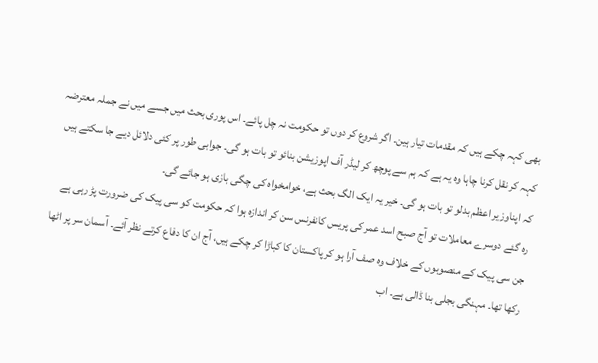بھی کہہ چکے ہیں کہ مقدمات تیار ہین۔ اگر شروع کر دوں تو حکومت نہ چل پائے۔ اس پوری بحث میں جسے میں نے جملہ معترضہ کہہ کر نقل کرنا چاہا وہ یہ ہے کہ ہم سے پوچھ کر لیڈر آف اپوزیشن بنائو تو بات ہو گی۔ جوابی طور پر کئی دلائل دیے جا سکتے ہیں کہ اپناوزیر اعظم بدلو تو بات ہو گی۔ خیر یہ ایک الگ بحث ہے، خوامخواہ کی چگی بازی ہو جائے گی۔
رہ گئے دوسرے معاملات تو آج صبح اسد عمر کی پریس کانفرنس سن کر اندازہ ہوا کہ حکومت کو سی پیک کی ضرورت پڑ رہی ہے جن سی پیک کے منصوبوں کے خلاف وہ صف آرا ہو کر پاکستان کا کباڑا کر چکے ہیں، آج ان کا دفاع کرتے نظر آئے۔ آسمان سر پر اٹھا رکھا تھا۔ مہنگی بجلی بنا ڈالی ہے۔ اب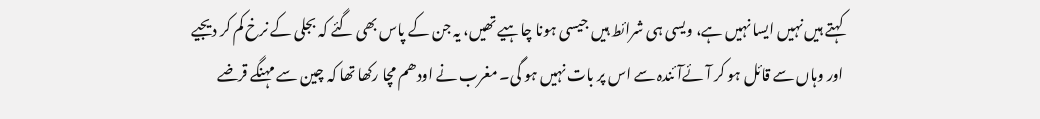کہتے ہیں نہیں ایسا نہیں ہے، ویسی ہی شرائط ہیں جیسی ہونا چاہیے تھیں، یہ جن کے پاس بھی گئے کہ بجلی کے نرخ کم کر دیجیے اور وہاں سے قائل ہو کر آئےآئندہ سے اس پر بات نہیں ہو گی۔ مغرب نے اودھم مچا رکھا تھا کہ چین سے مہنگے قرضے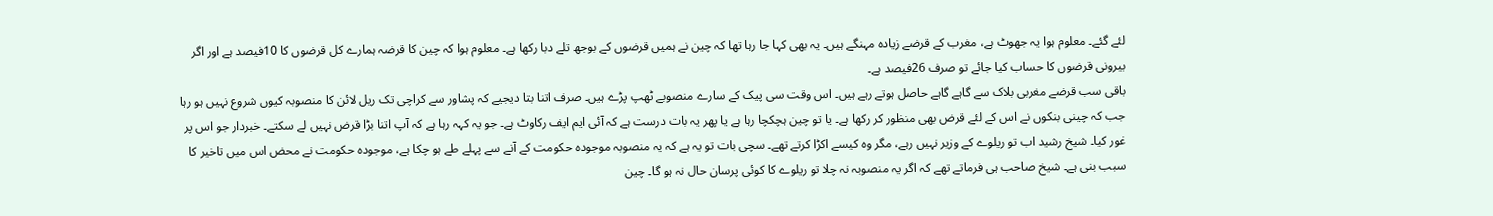لئے گئے۔ معلوم ہوا یہ جھوٹ ہے، مغرب کے قرضے زیادہ مہنگے ہیں۔ یہ بھی کہا جا رہا تھا کہ چین نے ہمیں قرضوں کے بوجھ تلے دبا رکھا ہے۔ معلوم ہوا کہ چین کا قرضہ ہمارے کل قرضوں کا 10فیصد ہے اور اگر بیرونی قرضوں کا حساب کیا جائے تو صرف 26فیصد ہے۔
باقی سب قرضے مغربی بلاک سے گاہے گاہے حاصل ہوتے رہے ہیں۔ اس وقت سی پیک کے سارے منصوبے ٹھپ پڑے ہیں۔ صرف اتنا بتا دیجیے کہ پشاور سے کراچی تک ریل لائن کا منصوبہ کیوں شروع نہیں ہو رہا جب کہ چینی بنکوں نے اس کے لئے قرض بھی منظور کر رکھا ہے۔ یا تو چین ہچکچا رہا ہے یا پھر یہ بات درست ہے کہ آئی ایم ایف رکاوٹ ہے۔ جو یہ کہہ رہا ہے کہ آپ اتنا بڑا قرض نہیں لے سکتے۔ خبردار جو اس پر غور کیا۔ شیخ رشید اب تو ریلوے کے وزیر نہیں رہے، مگر وہ کیسے اکڑا کرتے تھے۔ سچی بات تو یہ ہے کہ یہ منصوبہ موجودہ حکومت کے آنے سے پہلے طے ہو چکا ہے، موجودہ حکومت نے محض اس میں تاخیر کا سبب بنی ہے۔ شیخ صاحب ہی فرماتے تھے کہ اگر یہ منصوبہ نہ چلا تو ریلوے کا کوئی پرسان حال نہ ہو گا۔ چین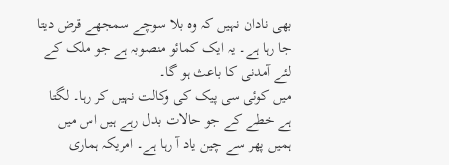بھی نادان نہیں کہ وہ بلا سوچے سمجھے قرض دیتا جا رہا ہے۔ یہ ایک کمائو منصوبہ ہے جو ملک کے لئے آمدنی کا باعث ہو گا۔
میں کوئی سی پیک کی وکالت نہیں کر رہا۔ لگتا ہے خطے کے جو حالات بدل رہے ہیں اس میں ہمیں پھر سے چین یاد آ رہا ہے۔ امریکہ ہماری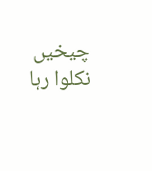چیخیں نکلوا رہا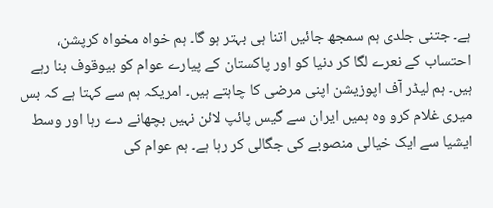ہے۔ جتنی جلدی ہم سمجھ جائیں اتنا ہی بہتر ہو گا۔ ہم خواہ مخواہ کرپشن، احتساب کے نعرے لگا کر دنیا کو اور پاکستان کے پیارے عوام کو بیوقوف بنا رہے ہیں۔ ہم لیڈر آف اپوزیشن اپنی مرضی کا چاہتے ہیں۔ امریکہ ہم سے کہتا ہے کہ بس میری غلام کرو وہ ہمیں ایران سے گیس پائپ لائن نہیں بچھانے دے رہا اور وسط ایشیا سے ایک خیالی منصوبے کی جگالی کر رہا ہے۔ ہم عوام کی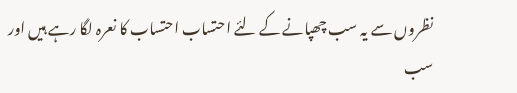نظروں سے یہ سب چھپانے کے لئے احتساب احتساب کا نعرہ لگا رہے ہیں اور سب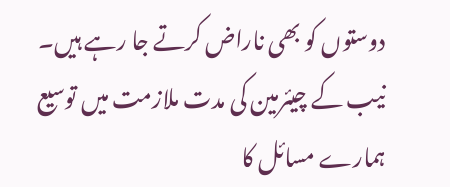دوستوں کو بھی ناراض کرتے جا رہے ہیں۔ نیب کے چیئرمین کی مدت ملازمت میں توسیع ہمارے مسائل کا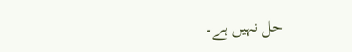حل نہیں ہے۔